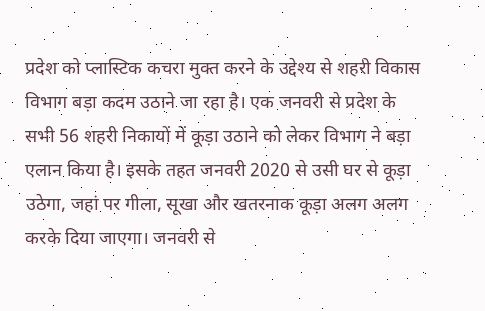प्रदेश को प्लास्टिक कचरा मुक्त करने के उद्देश्य से शहरी विकास विभाग बड़ा कदम उठाने जा रहा है। एक जनवरी से प्रदेश के सभी 56 शहरी निकायों में कूड़ा उठाने को लेकर विभाग ने बड़ा एलान किया है। इसके तहत जनवरी 2020 से उसी घर से कूड़ा उठेगा, जहां पर गीला, सूखा और खतरनाक कूड़ा अलग अलग करके दिया जाएगा। जनवरी से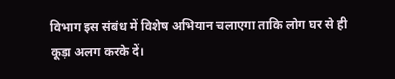विभाग इस संबंध में विशेष अभियान चलाएगा ताकि लोग घर से ही कूड़ा अलग करके दें।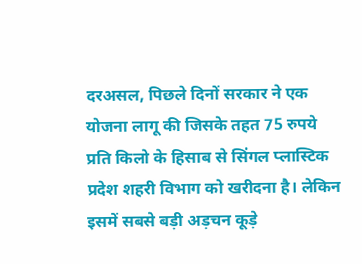दरअसल, पिछले दिनों सरकार ने एक योजना लागू की जिसके तहत 75 रुपये प्रति किलो के हिसाब से सिंगल प्लास्टिक प्रदेश शहरी विभाग को खरीदना है। लेकिन इसमें सबसे बड़ी अड़चन कूड़े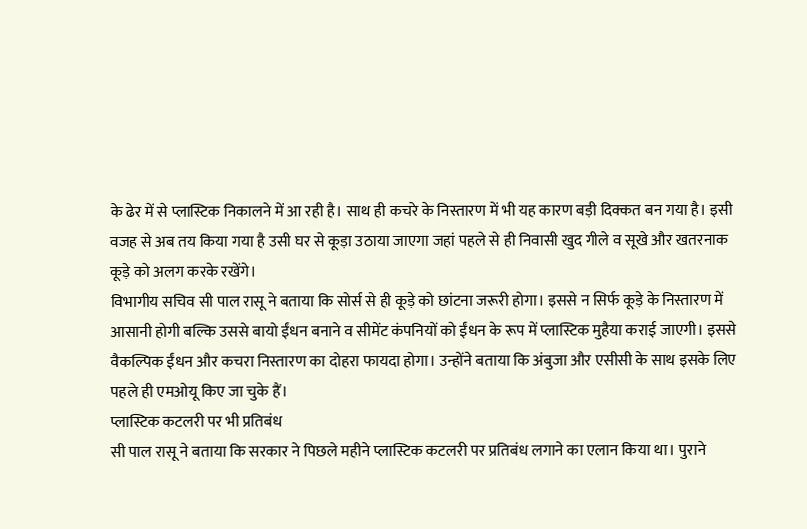के ढेर में से प्लास्टिक निकालने में आ रही है। साथ ही कचरे के निस्तारण में भी यह कारण बड़ी दिक्कत बन गया है। इसी वजह से अब तय किया गया है उसी घर से कूड़ा उठाया जाएगा जहां पहले से ही निवासी खुद गीले व सूखे और खतरनाक कूड़े को अलग करके रखेंगे।
विभागीय सचिव सी पाल रासू ने बताया कि सोर्स से ही कूड़े को छांटना जरूरी होगा। इससे न सिर्फ कूड़े के निस्तारण में आसानी होगी बल्कि उससे बायो ईंधन बनाने व सीमेंट कंपनियों को ईंधन के रूप में प्लास्टिक मुहैया कराई जाएगी। इससे वैकल्पिक ईंधन और कचरा निस्तारण का दोहरा फायदा होगा। उन्होंने बताया कि अंबुजा और एसीसी के साथ इसके लिए पहले ही एमओयू किए जा चुके हैं।
प्लास्टिक कटलरी पर भी प्रतिबंध
सी पाल रासू ने बताया कि सरकार ने पिछले महीने प्लास्टिक कटलरी पर प्रतिबंध लगाने का एलान किया था। पुराने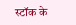स्टॉक के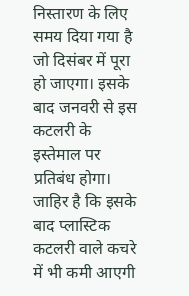निस्तारण के लिए समय दिया गया है जो दिसंबर में पूरा हो जाएगा। इसके बाद जनवरी से इस कटलरी के इस्तेमाल पर प्रतिबंध होगा। जाहिर है कि इसके बाद प्लास्टिक कटलरी वाले कचरे में भी कमी आएगी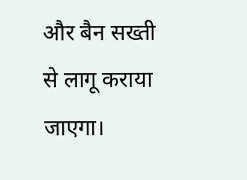और बैन सख्ती से लागू कराया जाएगा।